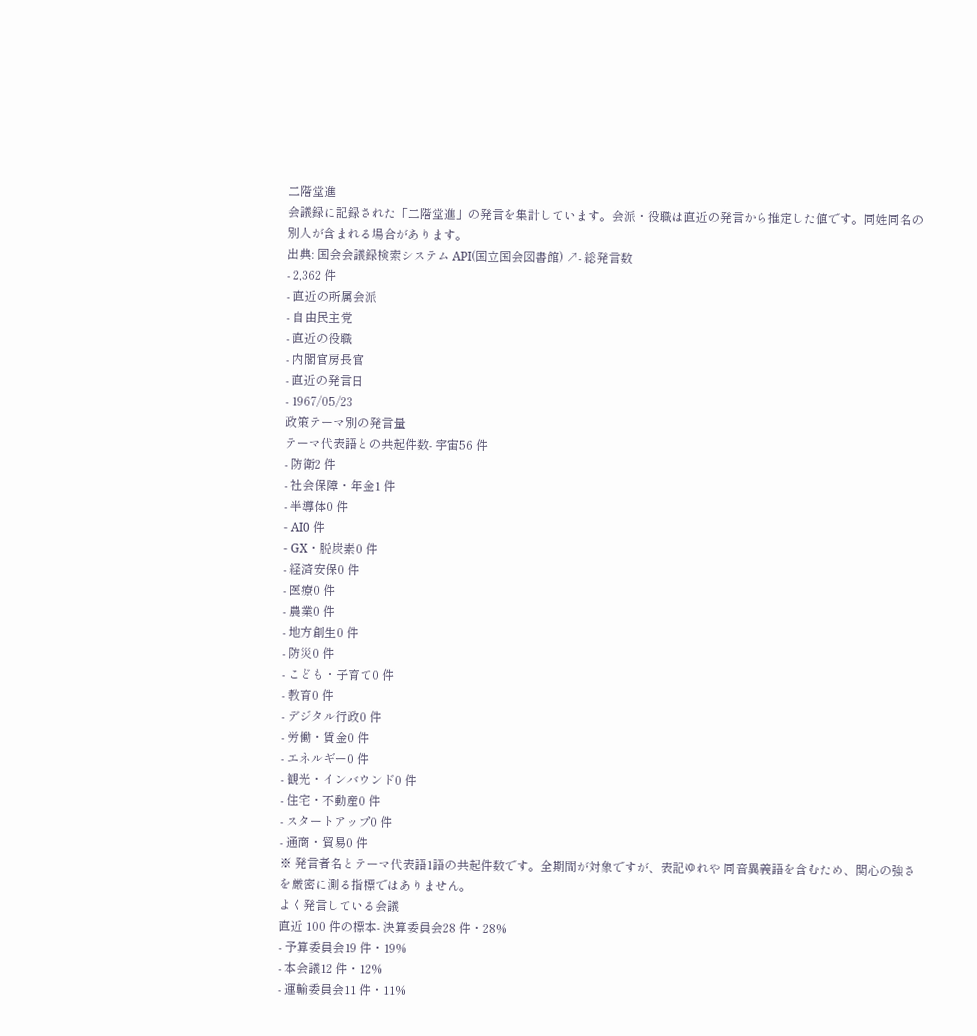二階堂進
会議録に記録された「二階堂進」の発言を集計しています。会派・役職は直近の発言から推定した値です。同姓同名の別人が含まれる場合があります。
出典: 国会会議録検索システム API(国立国会図書館) ↗- 総発言数
- 2,362 件
- 直近の所属会派
- 自由民主党
- 直近の役職
- 内閣官房長官
- 直近の発言日
- 1967/05/23
政策テーマ別の発言量
テーマ代表語との共起件数- 宇宙56 件
- 防衛2 件
- 社会保障・年金1 件
- 半導体0 件
- AI0 件
- GX・脱炭素0 件
- 経済安保0 件
- 医療0 件
- 農業0 件
- 地方創生0 件
- 防災0 件
- こども・子育て0 件
- 教育0 件
- デジタル行政0 件
- 労働・賃金0 件
- エネルギー0 件
- 観光・インバウンド0 件
- 住宅・不動産0 件
- スタートアップ0 件
- 通商・貿易0 件
※ 発言者名とテーマ代表語1語の共起件数です。全期間が対象ですが、表記ゆれや 同音異義語を含むため、関心の強さを厳密に測る指標ではありません。
よく発言している会議
直近 100 件の標本- 決算委員会28 件・28%
- 予算委員会19 件・19%
- 本会議12 件・12%
- 運輸委員会11 件・11%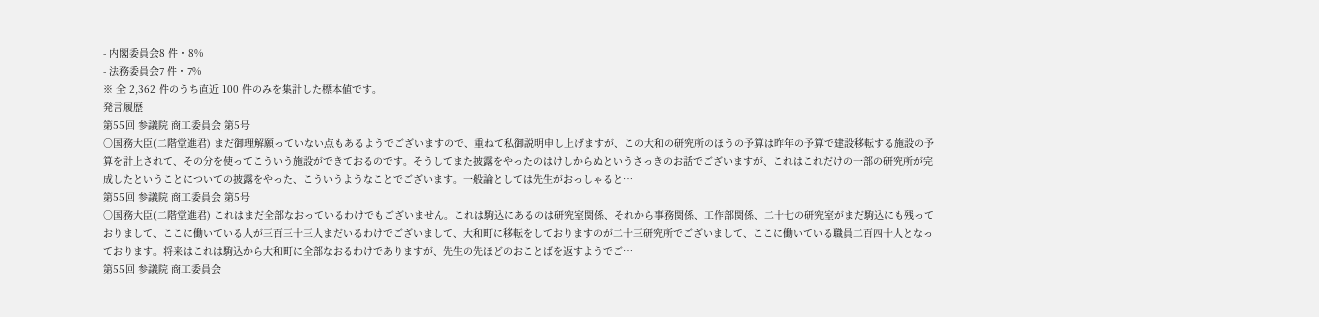- 内閣委員会8 件・8%
- 法務委員会7 件・7%
※ 全 2,362 件のうち直近 100 件のみを集計した標本値です。
発言履歴
第55回 参議院 商工委員会 第5号
○国務大臣(二階堂進君) まだ御理解願っていない点もあるようでございますので、重ねて私御説明申し上げますが、この大和の研究所のほうの予算は昨年の予算で建設移転する施設の予算を計上されて、その分を使ってこういう施設ができておるのです。そうしてまた披露をやったのはけしからぬというさっきのお話でございますが、これはこれだけの一部の研究所が完成したということについての披露をやった、こういうようなことでございます。一般論としては先生がおっしゃると…
第55回 参議院 商工委員会 第5号
○国務大臣(二階堂進君) これはまだ全部なおっているわけでもございません。これは駒込にあるのは研究室関係、それから事務関係、工作部関係、二十七の研究室がまだ駒込にも残っておりまして、ここに働いている人が三百三十三人まだいるわけでございまして、大和町に移転をしておりますのが二十三研究所でございまして、ここに働いている職員二百四十人となっております。将来はこれは駒込から大和町に全部なおるわけでありますが、先生の先ほどのおことばを返すようでご…
第55回 参議院 商工委員会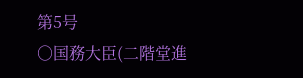第5号
○国務大臣(二階堂進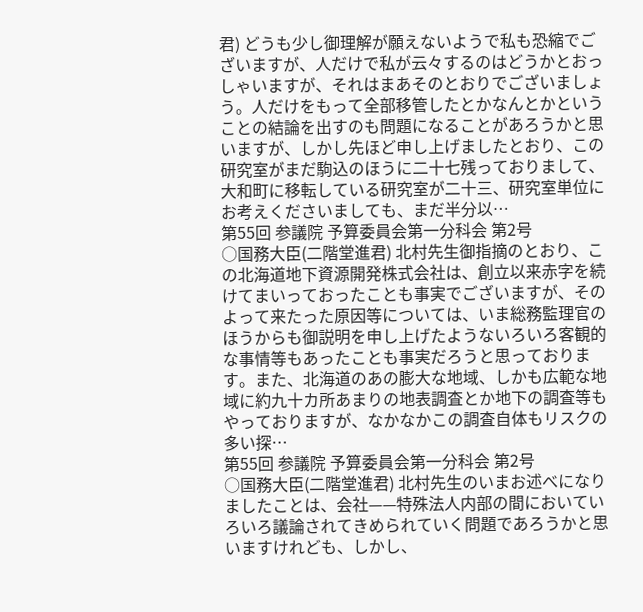君) どうも少し御理解が願えないようで私も恐縮でございますが、人だけで私が云々するのはどうかとおっしゃいますが、それはまあそのとおりでございましょう。人だけをもって全部移管したとかなんとかということの結論を出すのも問題になることがあろうかと思いますが、しかし先ほど申し上げましたとおり、この研究室がまだ駒込のほうに二十七残っておりまして、大和町に移転している研究室が二十三、研究室単位にお考えくださいましても、まだ半分以…
第55回 参議院 予算委員会第一分科会 第2号
○国務大臣(二階堂進君) 北村先生御指摘のとおり、この北海道地下資源開発株式会社は、創立以来赤字を続けてまいっておったことも事実でございますが、そのよって来たった原因等については、いま総務監理官のほうからも御説明を申し上げたようないろいろ客観的な事情等もあったことも事実だろうと思っております。また、北海道のあの膨大な地域、しかも広範な地域に約九十カ所あまりの地表調査とか地下の調査等もやっておりますが、なかなかこの調査自体もリスクの多い探…
第55回 参議院 予算委員会第一分科会 第2号
○国務大臣(二階堂進君) 北村先生のいまお述べになりましたことは、会社——特殊法人内部の間においていろいろ議論されてきめられていく問題であろうかと思いますけれども、しかし、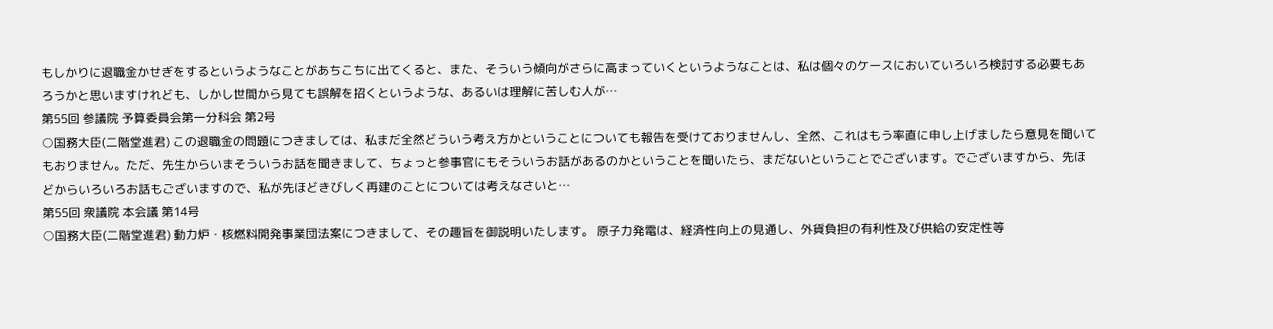もしかりに退職金かせぎをするというようなことがあちこちに出てくると、また、そういう傾向がさらに高まっていくというようなことは、私は個々のケースにおいていろいろ検討する必要もあろうかと思いますけれども、しかし世間から見ても誤解を招くというような、あるいは理解に苦しむ人が…
第55回 参議院 予算委員会第一分科会 第2号
○国務大臣(二階堂進君) この退職金の問題につきましては、私まだ全然どういう考え方かということについても報告を受けておりませんし、全然、これはもう率直に申し上げましたら意見を聞いてもおりません。ただ、先生からいまそういうお話を聞きまして、ちょっと参事官にもそういうお話があるのかということを聞いたら、まだないということでございます。でございますから、先ほどからいろいろお話もございますので、私が先ほどきびしく再建のことについては考えなさいと…
第55回 衆議院 本会議 第14号
○国務大臣(二階堂進君) 動力炉・核燃料開発事業団法案につきまして、その趣旨を御説明いたします。 原子力発電は、経済性向上の見通し、外貨負担の有利性及び供給の安定性等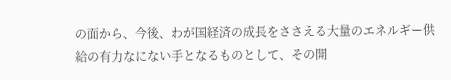の面から、今後、わが国経済の成長をささえる大量のエネルギー供給の有力なにない手となるものとして、その開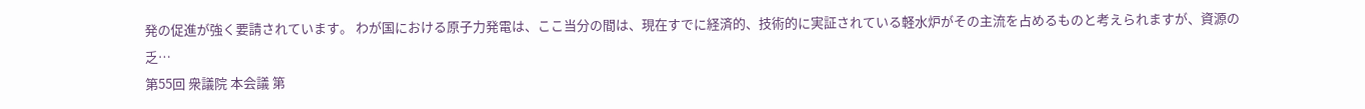発の促進が強く要請されています。 わが国における原子力発電は、ここ当分の間は、現在すでに経済的、技術的に実証されている軽水炉がその主流を占めるものと考えられますが、資源の乏…
第55回 衆議院 本会議 第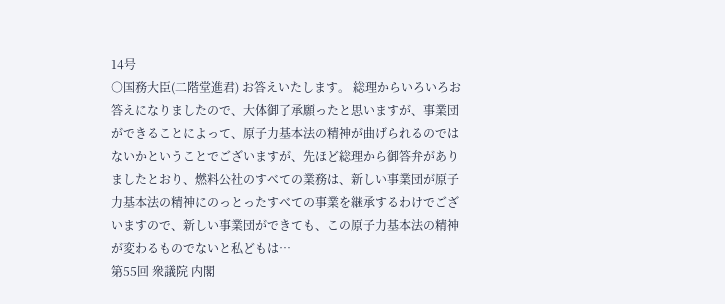14号
○国務大臣(二階堂進君) お答えいたします。 総理からいろいろお答えになりましたので、大体御了承願ったと思いますが、事業団ができることによって、原子力基本法の精神が曲げられるのではないかということでございますが、先ほど総理から御答弁がありましたとおり、燃料公社のすべての業務は、新しい事業団が原子力基本法の精神にのっとったすべての事業を継承するわけでございますので、新しい事業団ができても、この原子力基本法の精神が変わるものでないと私どもは…
第55回 衆議院 内閣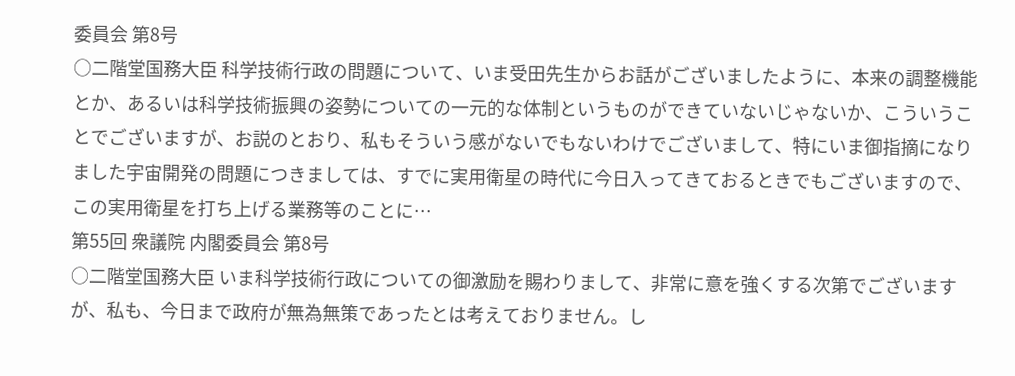委員会 第8号
○二階堂国務大臣 科学技術行政の問題について、いま受田先生からお話がございましたように、本来の調整機能とか、あるいは科学技術振興の姿勢についての一元的な体制というものができていないじゃないか、こういうことでございますが、お説のとおり、私もそういう感がないでもないわけでございまして、特にいま御指摘になりました宇宙開発の問題につきましては、すでに実用衛星の時代に今日入ってきておるときでもございますので、この実用衛星を打ち上げる業務等のことに…
第55回 衆議院 内閣委員会 第8号
○二階堂国務大臣 いま科学技術行政についての御激励を賜わりまして、非常に意を強くする次第でございますが、私も、今日まで政府が無為無策であったとは考えておりません。し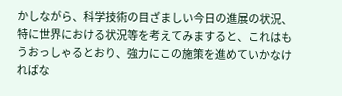かしながら、科学技術の目ざましい今日の進展の状況、特に世界における状況等を考えてみますると、これはもうおっしゃるとおり、強力にこの施策を進めていかなければな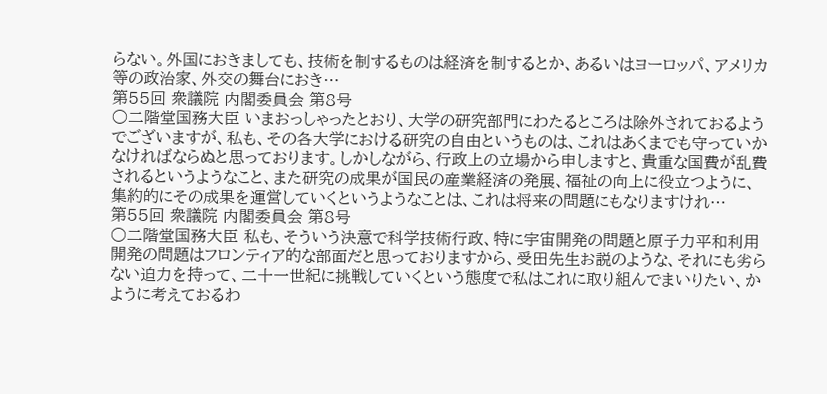らない。外国におきましても、技術を制するものは経済を制するとか、あるいはヨーロッパ、アメリカ等の政治家、外交の舞台におき…
第55回 衆議院 内閣委員会 第8号
○二階堂国務大臣 いまおっしゃったとおり、大学の研究部門にわたるところは除外されておるようでございますが、私も、その各大学における研究の自由というものは、これはあくまでも守っていかなければならぬと思っております。しかしながら、行政上の立場から申しますと、貴重な国費が乱費されるというようなこと、また研究の成果が国民の産業経済の発展、福祉の向上に役立つように、集約的にその成果を運営していくというようなことは、これは将来の問題にもなりますけれ…
第55回 衆議院 内閣委員会 第8号
○二階堂国務大臣 私も、そういう決意で科学技術行政、特に宇宙開発の問題と原子力平和利用開発の問題はフロンティア的な部面だと思っておりますから、受田先生お説のような、それにも劣らない迫力を持って、二十一世紀に挑戦していくという態度で私はこれに取り組んでまいりたい、かように考えておるわ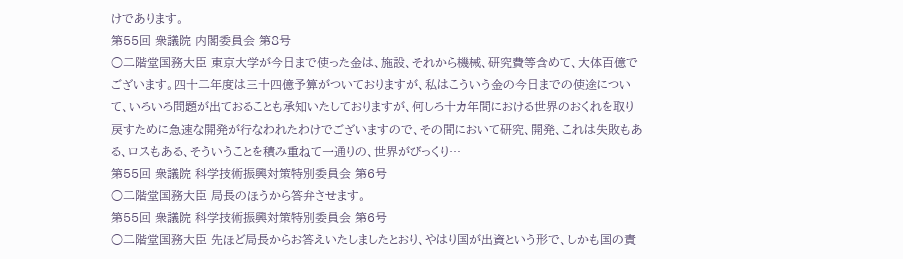けであります。
第55回 衆議院 内閣委員会 第8号
○二階堂国務大臣 東京大学が今日まで使った金は、施設、それから機械、研究費等含めて、大体百億でございます。四十二年度は三十四億予算がついておりますが、私はこういう金の今日までの使途について、いろいろ問題が出ておることも承知いたしておりますが、何しろ十カ年間における世界のおくれを取り戻すために急速な開発が行なわれたわけでございますので、その間において研究、開発、これは失敗もある、ロスもある、そういうことを積み重ねて一通りの、世界がびっくり…
第55回 衆議院 科学技術振興対策特別委員会 第6号
○二階堂国務大臣 局長のほうから答弁させます。
第55回 衆議院 科学技術振興対策特別委員会 第6号
○二階堂国務大臣 先ほど局長からお答えいたしましたとおり、やはり国が出資という形で、しかも国の責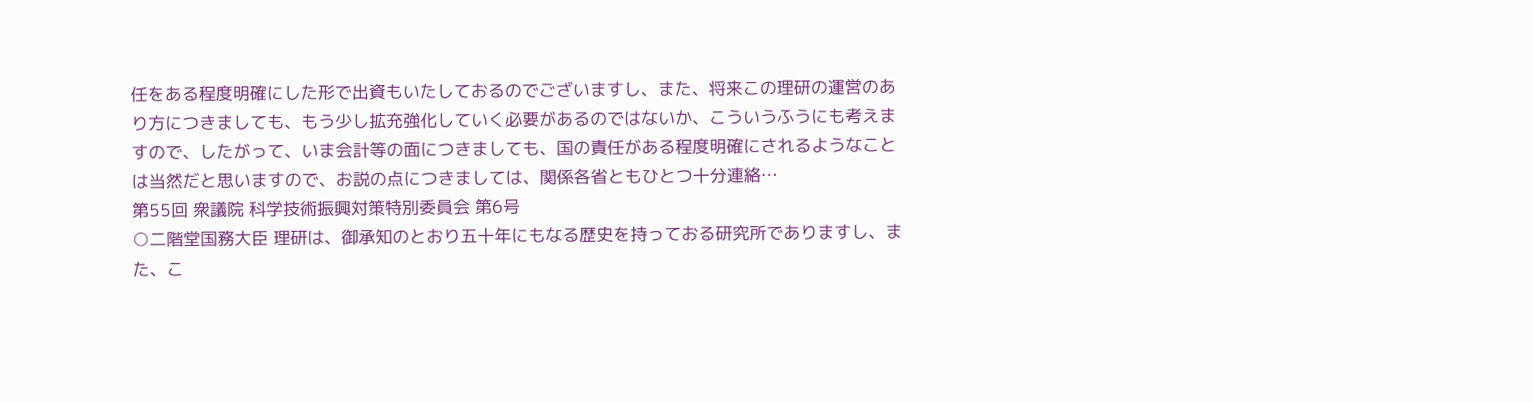任をある程度明確にした形で出資もいたしておるのでございますし、また、将来この理研の運営のあり方につきましても、もう少し拡充強化していく必要があるのではないか、こういうふうにも考えますので、したがって、いま会計等の面につきましても、国の責任がある程度明確にされるようなことは当然だと思いますので、お説の点につきましては、関係各省ともひとつ十分連絡…
第55回 衆議院 科学技術振興対策特別委員会 第6号
○二階堂国務大臣 理研は、御承知のとおり五十年にもなる歴史を持っておる研究所でありますし、また、こ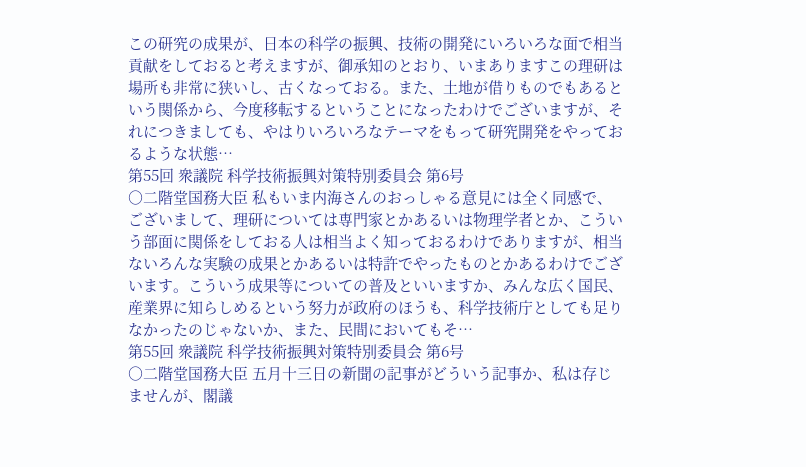この研究の成果が、日本の科学の振興、技術の開発にいろいろな面で相当貢献をしておると考えますが、御承知のとおり、いまありますこの理研は場所も非常に狭いし、古くなっておる。また、土地が借りものでもあるという関係から、今度移転するということになったわけでございますが、それにつきましても、やはりいろいろなテーマをもって研究開発をやっておるような状態…
第55回 衆議院 科学技術振興対策特別委員会 第6号
○二階堂国務大臣 私もいま内海さんのおっしゃる意見には全く同感で、ございまして、理研については専門家とかあるいは物理学者とか、こういう部面に関係をしておる人は相当よく知っておるわけでありますが、相当ないろんな実験の成果とかあるいは特許でやったものとかあるわけでございます。こういう成果等についての普及といいますか、みんな広く国民、産業界に知らしめるという努力が政府のほうも、科学技術庁としても足りなかったのじゃないか、また、民間においてもそ…
第55回 衆議院 科学技術振興対策特別委員会 第6号
○二階堂国務大臣 五月十三日の新聞の記事がどういう記事か、私は存じませんが、閣議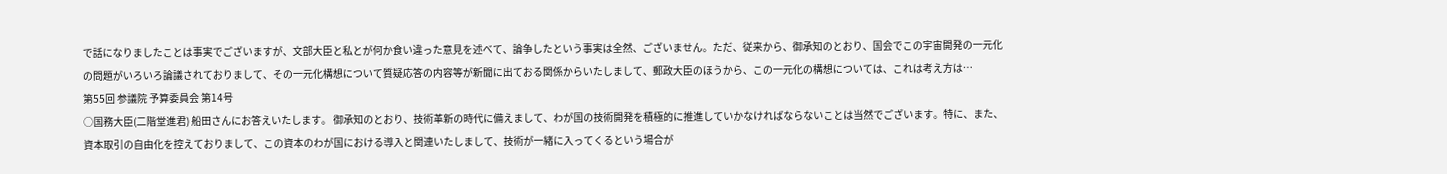で話になりましたことは事実でございますが、文部大臣と私とが何か食い違った意見を述べて、論争したという事実は全然、ございません。ただ、従来から、御承知のとおり、国会でこの宇宙開発の一元化の問題がいろいろ論議されておりまして、その一元化構想について質疑応答の内容等が新聞に出ておる関係からいたしまして、郵政大臣のほうから、この一元化の構想については、これは考え方は…
第55回 参議院 予算委員会 第14号
○国務大臣(二階堂進君) 船田さんにお答えいたします。 御承知のとおり、技術革新の時代に備えまして、わが国の技術開発を積極的に推進していかなければならないことは当然でございます。特に、また、資本取引の自由化を控えておりまして、この資本のわが国における導入と関連いたしまして、技術が一緒に入ってくるという場合が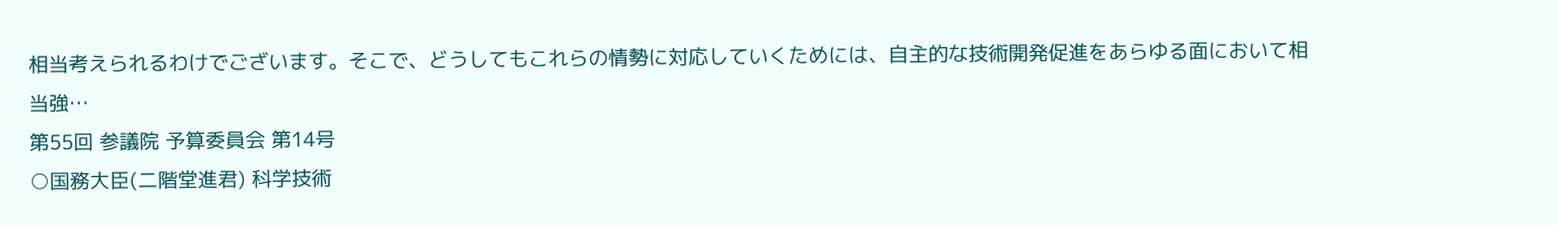相当考えられるわけでございます。そこで、どうしてもこれらの情勢に対応していくためには、自主的な技術開発促進をあらゆる面において相当強…
第55回 参議院 予算委員会 第14号
○国務大臣(二階堂進君) 科学技術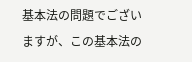基本法の問題でございますが、この基本法の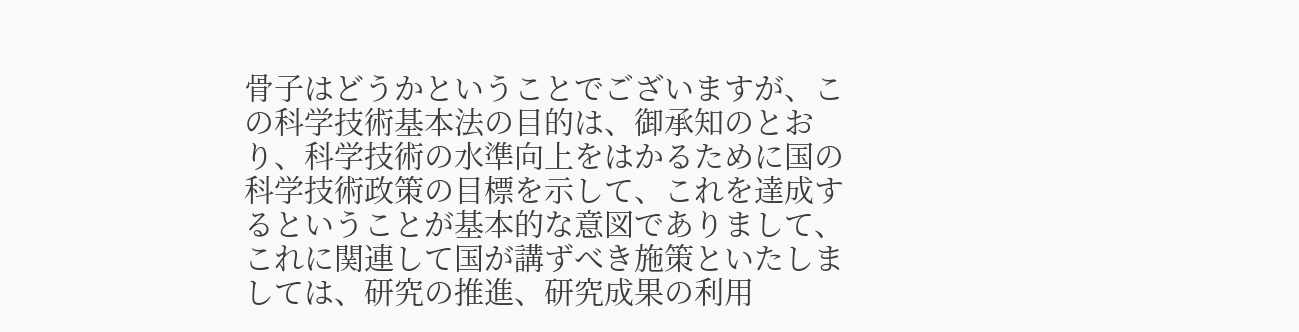骨子はどうかということでございますが、この科学技術基本法の目的は、御承知のとおり、科学技術の水準向上をはかるために国の科学技術政策の目標を示して、これを達成するということが基本的な意図でありまして、これに関連して国が講ずべき施策といたしましては、研究の推進、研究成果の利用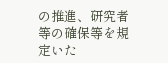の推進、研究者等の確保等を規定いた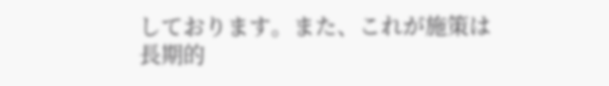しております。また、これが施策は長期的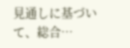見通しに基づいて、総合…